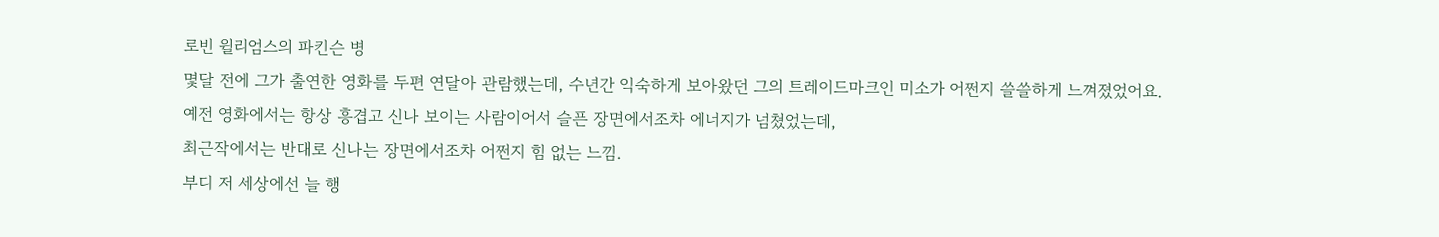로빈 윌리엄스의 파킨슨 병
몇달 전에 그가 출연한 영화를 두편 연달아 관람했는데, 수년간 익숙하게 보아왔던 그의 트레이드마크인 미소가 어쩐지 쓸쓸하게 느껴졌었어요.
예전 영화에서는 항상 흥겹고 신나 보이는 사람이어서 슬픈 장면에서조차 에너지가 넘쳤었는데,
최근작에서는 반대로 신나는 장면에서조차 어쩐지 힘 없는 느낌.
부디 저 세상에선 늘 행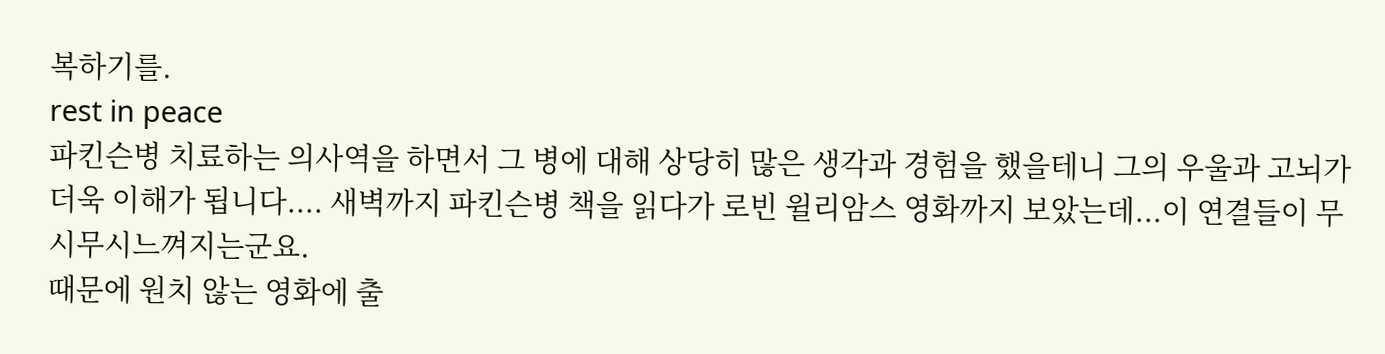복하기를.
rest in peace
파킨슨병 치료하는 의사역을 하면서 그 병에 대해 상당히 많은 생각과 경험을 했을테니 그의 우울과 고뇌가 더욱 이해가 됩니다.... 새벽까지 파킨슨병 책을 읽다가 로빈 윌리암스 영화까지 보았는데...이 연결들이 무시무시느껴지는군요.
때문에 원치 않는 영화에 출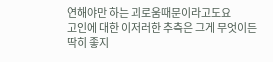연해야만 하는 괴로움때문이라고도요
고인에 대한 이저러한 추측은 그게 무엇이든 딱히 좋지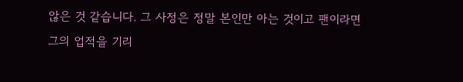않은 것 같습니다. 그 사정은 정말 본인만 아는 것이고 팬이라면 그의 업적을 기리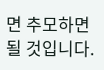면 추모하면 될 것입니다.